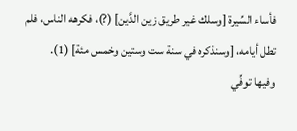فأساء السِّيرة [وسلك غير طريق زين الدَّين] (?)، فكرهه الناس، فلم تطل أيامه، [وسنذكره في سنة ست وستين وخمس مئة] (1).
وفيها توفِّي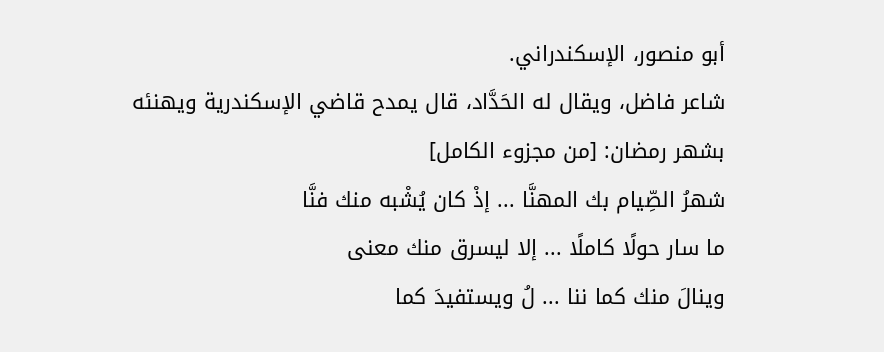أبو منصور، الإسكندراني.
شاعر فاضل، ويقال له الحَدَّاد، قال يمدح قاضي الإسكندرية ويهنئه بشهر رمضان: [من مجزوء الكامل]
شهرُ الصِّيام بك المهنَّا ... إذْ كان يُشْبه منك فنَّا
ما سار حولًا كاملًا ... إلا ليسرق منك معنى
وينالَ منك كما ننا ... لُ ويستفيدَ كما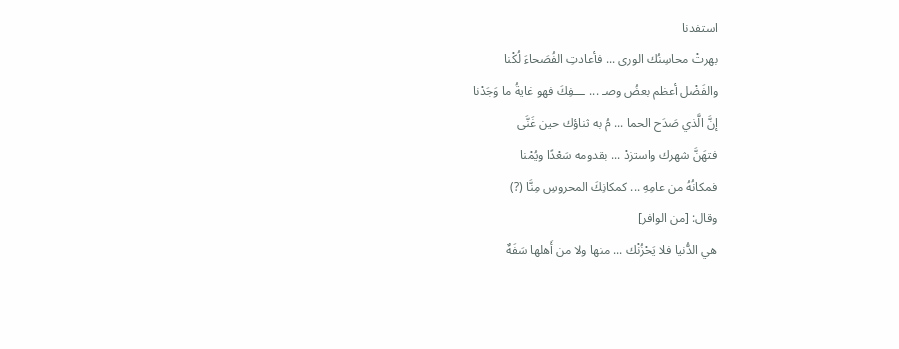استفدنا
بهرتْ محاسِنُك الورى ... فأعادتِ الفُصَحاءَ لُكْنا
والفَضْل أعظم بعضُ وصـ ... ـــفِكَ فهو غايةُ ما وَجَدْنا
إنَّ الَّذي صَدَح الحما ... مُ به ثناؤك حين غَنَّى
فتهَنَّ شهرك واستزدْ ... بقدومه سَعْدًا ويُمْنا
فمكانُهُ من عامِهِ ... كمكانِكَ المحروسِ مِنَّا (?)
وقال: [من الوافر]
هي الدُّنيا فلا يَحْزُنْك ... منها ولا من أَهلها سَفَهٌ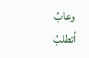وعابُ
أتطلبُ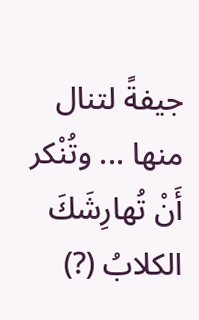جيفةً لتنال منها ... وتُنْكر أَنْ تُهارِشَكَ الكلابُ (?)